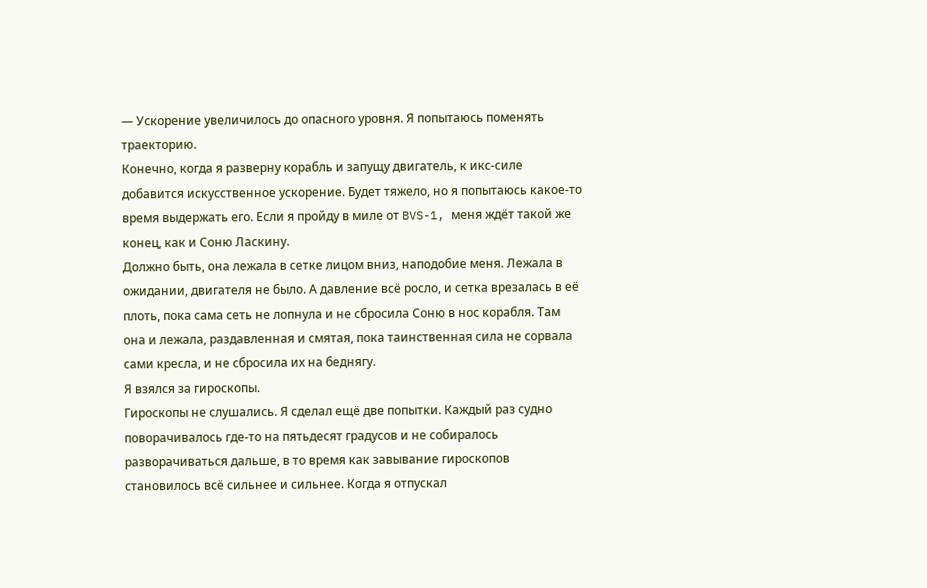— Ускорение увеличилось до опасного уровня. Я попытаюсь поменять траекторию.
Конечно, когда я разверну корабль и запущу двигатель, к икс-силе добавится искусственное ускорение. Будет тяжело, но я попытаюсь какое-то время выдержать его. Если я пройду в миле от BVS-1, меня ждёт такой же конец, как и Соню Ласкину.
Должно быть, она лежала в сетке лицом вниз, наподобие меня. Лежала в ожидании, двигателя не было. А давление всё росло, и сетка врезалась в её плоть, пока сама сеть не лопнула и не сбросила Соню в нос корабля. Там она и лежала, раздавленная и смятая, пока таинственная сила не сорвала сами кресла, и не сбросила их на беднягу.
Я взялся за гироскопы.
Гироскопы не слушались. Я сделал ещё две попытки. Каждый раз судно поворачивалось где-то на пятьдесят градусов и не собиралось разворачиваться дальше, в то время как завывание гироскопов становилось всё сильнее и сильнее. Когда я отпускал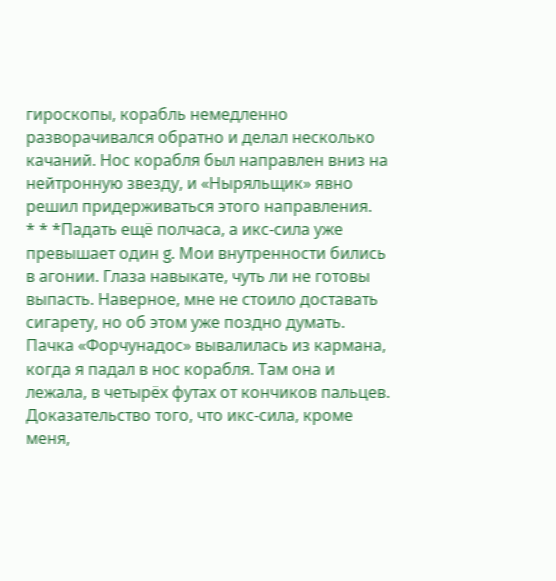гироскопы, корабль немедленно разворачивался обратно и делал несколько качаний. Нос корабля был направлен вниз на нейтронную звезду, и «Ныряльщик» явно решил придерживаться этого направления.
* * *Падать ещё полчаса, а икс-сила уже превышает один g. Мои внутренности бились в агонии. Глаза навыкате, чуть ли не готовы выпасть. Наверное, мне не стоило доставать сигарету, но об этом уже поздно думать. Пачка «Форчунадос» вывалилась из кармана, когда я падал в нос корабля. Там она и лежала, в четырёх футах от кончиков пальцев. Доказательство того, что икс-сила, кроме меня,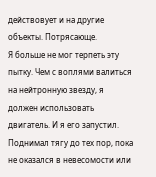действовует и на другие объекты. Потрясающе.
Я больше не мог терпеть эту пытку. Чем с воплями валиться на нейтронную звезду, я должен использовать двигатель. И я его запустил. Поднимал тягу до тех пор, пока не оказался в невесомости или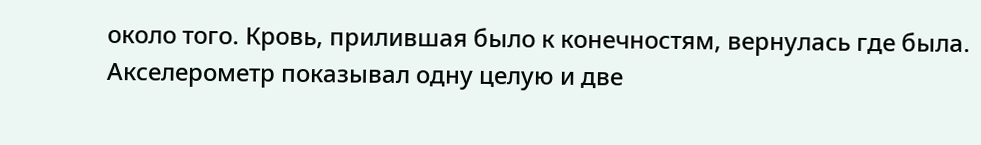около того. Кровь, прилившая было к конечностям, вернулась где была. Акселерометр показывал одну целую и две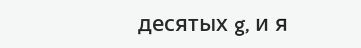десятых g, и я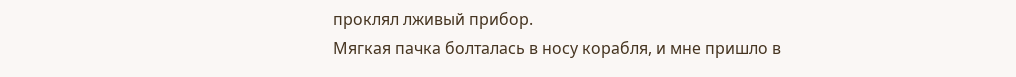проклял лживый прибор.
Мягкая пачка болталась в носу корабля, и мне пришло в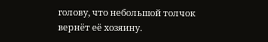голову, что небольшой толчок вернёт её хозяину.